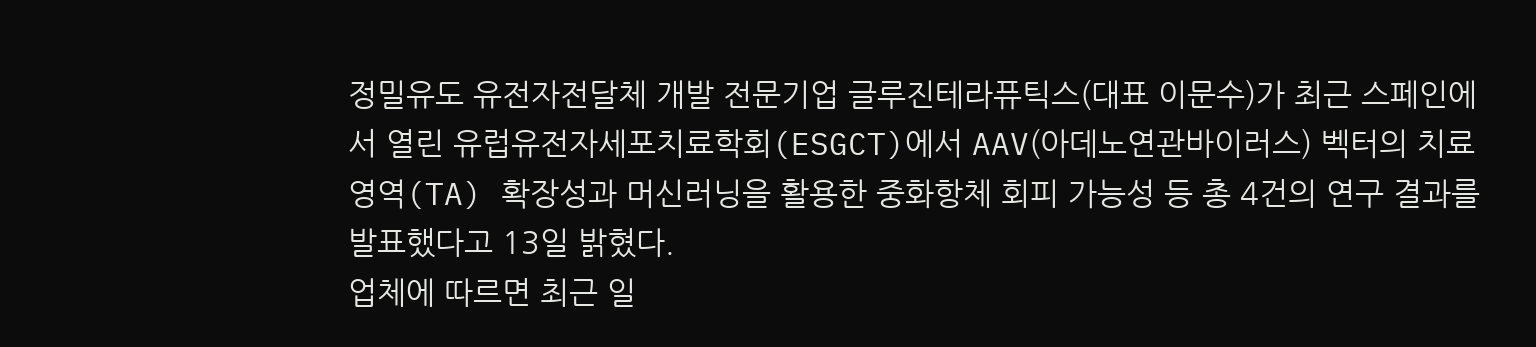정밀유도 유전자전달체 개발 전문기업 글루진테라퓨틱스(대표 이문수)가 최근 스페인에서 열린 유럽유전자세포치료학회(ESGCT)에서 AAV(아데노연관바이러스) 벡터의 치료영역(TA) 확장성과 머신러닝을 활용한 중화항체 회피 가능성 등 총 4건의 연구 결과를 발표했다고 13일 밝혔다.
업체에 따르면 최근 일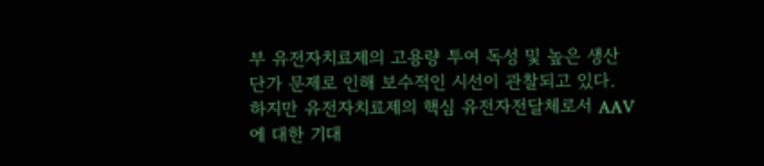부 유전자치료제의 고용량 투여 독성 및 높은 생산단가 문제로 인해 보수적인 시선이 관찰되고 있다. 하지만 유전자치료제의 핵심 유전자전달체로서 AAV에 대한 기대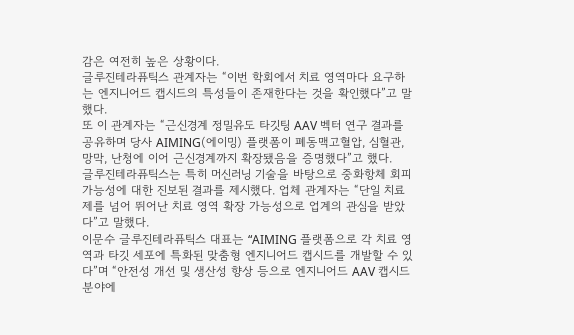감은 여전히 높은 상황이다.
글루진테라퓨틱스 관계자는 “이번 학회에서 치료 영역마다 요구하는 엔지니어드 캡시드의 특성들이 존재한다는 것을 확인했다”고 말했다.
또 이 관계자는 “근신경계 정밀유도 타깃팅 AAV 벡터 연구 결과를 공유하며 당사 AIMING(에이밍) 플랫폼이 폐동맥고혈압, 심혈관, 망막, 난청에 이어 근신경계까지 확장됐음을 증명했다”고 했다.
글루진테라퓨틱스는 특히 머신러닝 기술을 바탕으로 중화항체 회피 가능성에 대한 진보된 결과를 제시했다. 업체 관계자는 “단일 치료제를 넘어 뛰어난 치료 영역 확장 가능성으로 업계의 관심을 받았다”고 말했다.
이문수 글루진테라퓨틱스 대표는 “AIMING 플랫폼으로 각 치료 영역과 타깃 세포에 특화된 맞춤형 엔지니어드 캡시드를 개발할 수 있다”며 “안전성 개선 및 생산성 향상 등으로 엔지니어드 AAV 캡시드 분야에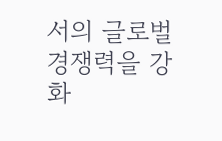서의 글로벌 경쟁력을 강화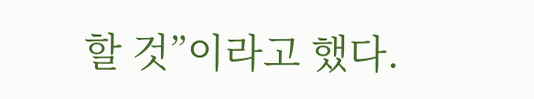할 것”이라고 했다.